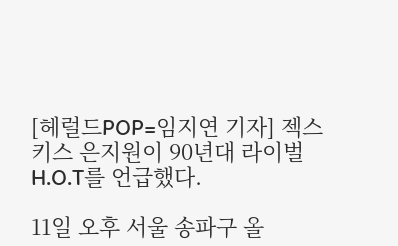[헤럴드POP=임지연 기자] 젝스키스 은지원이 90년대 라이벌 H.O.T를 언급했다.

11일 오후 서울 송파구 올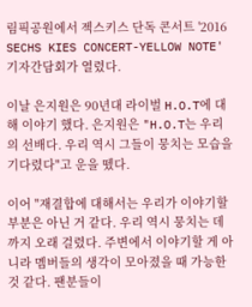림픽공원에서 젝스키스 단독 콘서트 '2016 SECHS KIES CONCERT-YELLOW NOTE' 기자간담회가 열렸다.

이날 은지원은 90년대 라이벌 H.O.T에 대해 이야기 했다. 은지원은 "H.O.T는 우리의 선배다. 우리 역시 그들이 뭉치는 모습을 기다렸다"고 운을 뗐다.

이어 "재결합에 대해서는 우리가 이야기할 부분은 아닌 거 같다. 우리 역시 뭉치는 데까지 오래 걸렸다. 주변에서 이야기할 게 아니라 멤버들의 생각이 모아졌을 때 가능한 것 같다. 팬분들이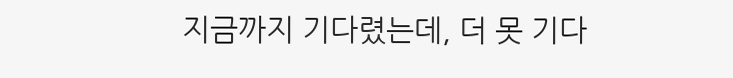지금까지 기다렸는데, 더 못 기다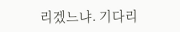리겠느냐. 기다리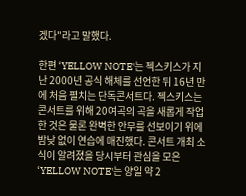겠다"라고 말했다.

한편 ‘YELLOW NOTE'는 젝스키스가 지난 2000년 공식 해체를 선언한 뒤 16년 만에 처음 펼치는 단독콘서트다. 젝스키스는 콘서트를 위해 20여곡의 곡을 새롭게 작업한 것은 물론 완벽한 안무를 선보이기 위에 밤낮 없이 연습에 매진했다. 콘서트 개최 소식이 알려졌을 당시부터 관심을 모은 ‘YELLOW NOTE'는 양일 약 2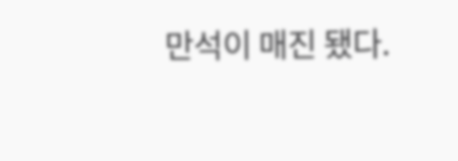만석이 매진 됐다.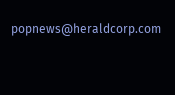popnews@heraldcorp.com